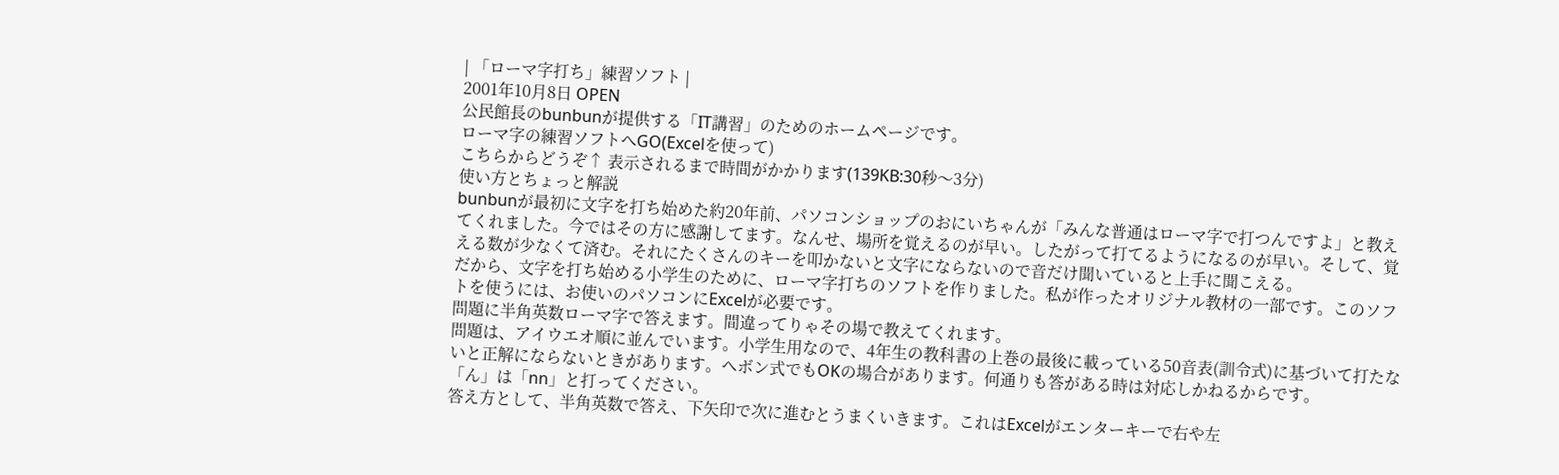| 「ローマ字打ち」練習ソフト |
2001年10月8日 OPEN
公民館長のbunbunが提供する「IT講習」のためのホームページです。
ローマ字の練習ソフトへGO(Excelを使って)
こちらからどうぞ↑ 表示されるまで時間がかかります(139KB:30秒〜3分)
使い方とちょっと解説
bunbunが最初に文字を打ち始めた約20年前、パソコンショップのおにいちゃんが「みんな普通はローマ字で打つんですよ」と教えてくれました。今ではその方に感謝してます。なんせ、場所を覚えるのが早い。したがって打てるようになるのが早い。そして、覚える数が少なくて済む。それにたくさんのキーを叩かないと文字にならないので音だけ聞いていると上手に聞こえる。
だから、文字を打ち始める小学生のために、ローマ字打ちのソフトを作りました。私が作ったオリジナル教材の一部です。このソフトを使うには、お使いのパソコンにExcelが必要です。
問題に半角英数ローマ字で答えます。間違ってりゃその場で教えてくれます。
問題は、アイウエオ順に並んでいます。小学生用なので、4年生の教科書の上巻の最後に載っている50音表(訓令式)に基づいて打たないと正解にならないときがあります。ヘボン式でもOKの場合があります。何通りも答がある時は対応しかねるからです。
「ん」は「nn」と打ってください。
答え方として、半角英数で答え、下矢印で次に進むとうまくいきます。これはExcelがエンターキーで右や左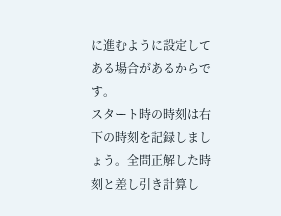に進むように設定してある場合があるからです。
スタート時の時刻は右下の時刻を記録しましょう。全問正解した時刻と差し引き計算し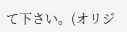て下さい。(オリジ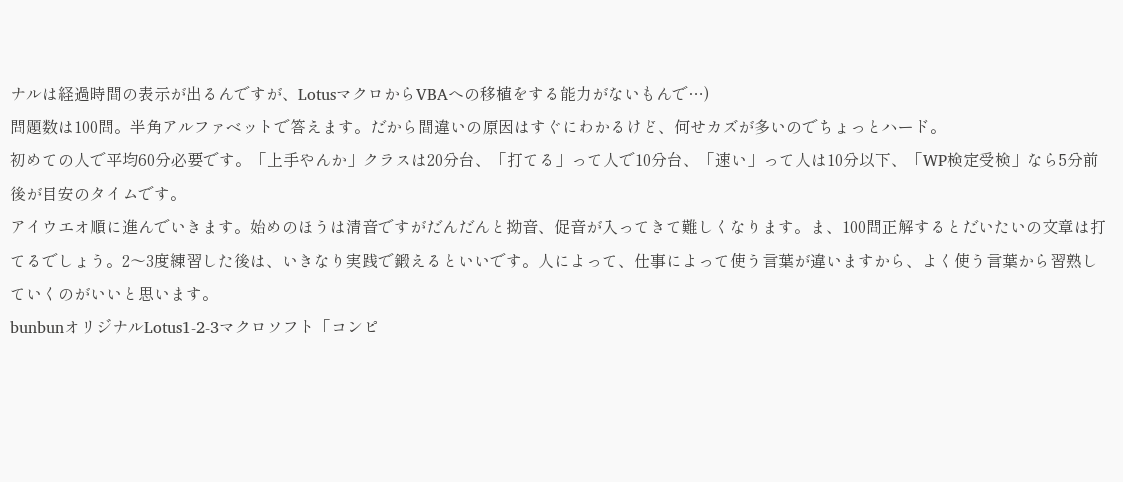ナルは経過時間の表示が出るんですが、LotusマクロからVBAへの移植をする能力がないもんで…)
問題数は100問。半角アルファベットで答えます。だから間違いの原因はすぐにわかるけど、何せカズが多いのでちょっとハード。
初めての人で平均60分必要です。「上手やんか」クラスは20分台、「打てる」って人で10分台、「速い」って人は10分以下、「WP検定受検」なら5分前後が目安のタイムです。
アイウエオ順に進んでいきます。始めのほうは清音ですがだんだんと拗音、促音が入ってきて難しくなります。ま、100問正解するとだいたいの文章は打てるでしょう。2〜3度練習した後は、いきなり実践で鍛えるといいです。人によって、仕事によって使う言葉が違いますから、よく使う言葉から習熟していくのがいいと思います。
bunbunオリジナルLotus1-2-3マクロソフト「コンピ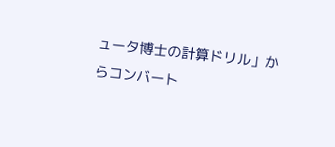ュータ博士の計算ドリル」からコンバート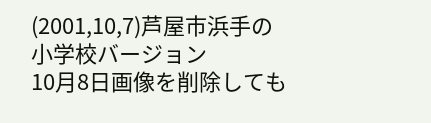(2001,10,7)芦屋市浜手の小学校バージョン
10月8日画像を削除しても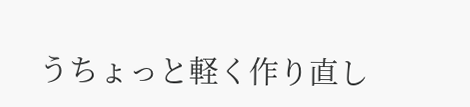うちょっと軽く作り直し